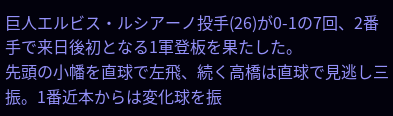巨人エルビス・ルシアーノ投手(26)が0-1の7回、2番手で来日後初となる1軍登板を果たした。
先頭の小幡を直球で左飛、続く高橋は直球で見逃し三振。1番近本からは変化球を振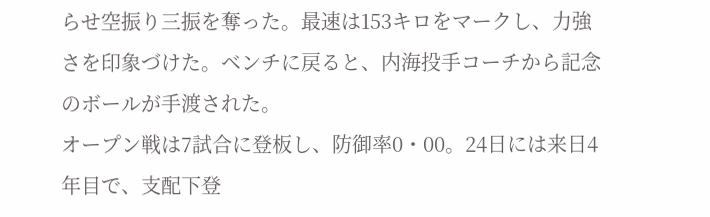らせ空振り三振を奪った。最速は153キロをマークし、力強さを印象づけた。ベンチに戻ると、内海投手コーチから記念のボールが手渡された。
オープン戦は7試合に登板し、防御率0・00。24日には来日4年目で、支配下登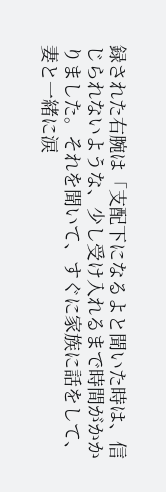録された右腕は「支配下になるよと聞いた時は、信じられないような、少し受け入れるまで時間がかかりました。それを聞いて、すぐに家族に話をして、妻と一緒に涙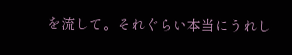を流して。それぐらい本当にうれし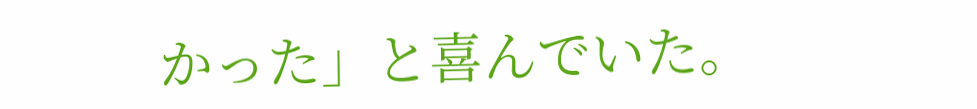かった」と喜んでいた。